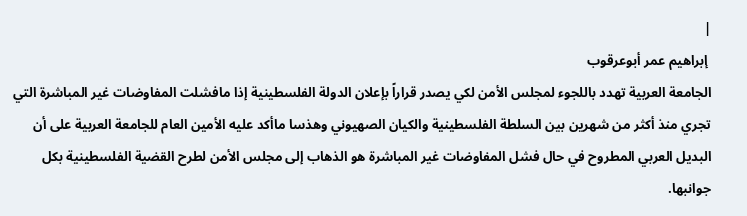|
 إبراهيم عمر أبوعرقوب
الجامعة العربية تهدد باللجوء لمجلس الأمن لكي يصدر قراراً بإعلان الدولة الفلسطينية إذا مافشلت المفاوضات غير المباشرة التي تجري منذ أكثر من شهرين بين السلطة الفلسطينية والكيان الصهيوني وهذسا ماأكد عليه الأمين العام للجامعة العربية على أن البديل العربي المطروح في حال فشل المفاوضات غير المباشرة هو الذهاب إلى مجلس الأمن لطرح القضية الفلسطينية بكل جوانبها.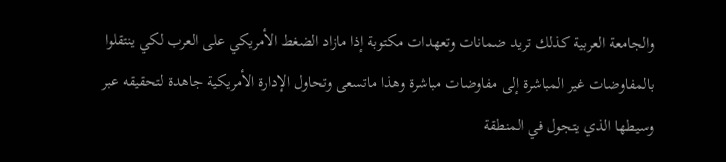والجامعة العربية كذلك تريد ضمانات وتعهدات مكتوبة إذا مازاد الضغط الأمريكي على العرب لكي ينتقلوا بالمفاوضات غير المباشرة إلى مفاوضات مباشرة وهذا ماتسعى وتحاول الإدارة الأمريكية جاهدة لتحقيقه عبر وسيطها الذي يتجول في المنطقة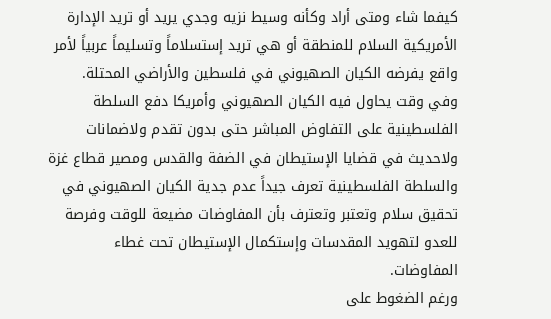كيفما شاء ومتى أراد وكأنه وسيط نزيه وجدي يريد أو تريد الإدارة الأمريكية السلام للمنطقة أو هي تريد إستسلاماً وتسليماً عربياً لأمر واقع يفرضه الكيان الصهيوني في فلسطين والأراضي المحتلة.
وفي وقت يحاول فيه الكيان الصهيوني وأمريكا دفع السلطة الفلسطينية على التفاوض المباشر حتى بدون تقدم ولاضمانات ولاحديث في قضايا الإستيطان في الضفة والقدس ومصير قطاع غزة والسلطة الفلسطينية تعرف جيداً عدم جدية الكيان الصهيوني في تحقيق سلام وتعتبر وتعترف بأن المفاوضات مضيعة للوقت وفرصة للعدو لتهويد المقدسات وإستكمال الإستيطان تحت غطاء المفاوضات.
ورغم الضغوط على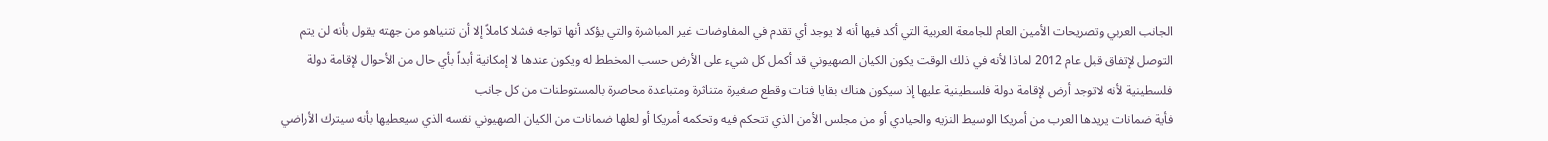الجانب العربي وتصريحات الأمين العام للجامعة العربية التي أكد فيها أنه لا يوجد أي تقدم في المفاوضات غير المباشرة والتي يؤكد أنها تواجه فشلا كاملاً إلا أن نتنياهو من جهته يقول بأنه لن يتم التوصل لإتفاق قبل عام 2012 لماذا لأنه في ذلك الوقت يكون الكيان الصهيوني قد أكمل كل شيء على الأرض حسب المخطط له ويكون عندها لا إمكانية أبداً بأي حال من الأحوال لإقامة دولة فلسطينية لأنه لاتوجد أرض لإقامة دولة فلسطينية عليها إذ سيكون هناك بقايا فتات وقطع صغيرة متناثرة ومتباعدة محاصرة بالمستوطنات من كل جانب
فأية ضمانات يريدها العرب من أمريكا الوسيط النزيه والحيادي أو من مجلس الأمن الذي تتحكم فيه وتحكمه أمريكا أو لعلها ضمانات من الكيان الصهيوني نفسه الذي سيعطيها بأنه سيترك الأراضي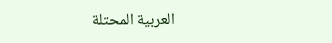العربية المحتلة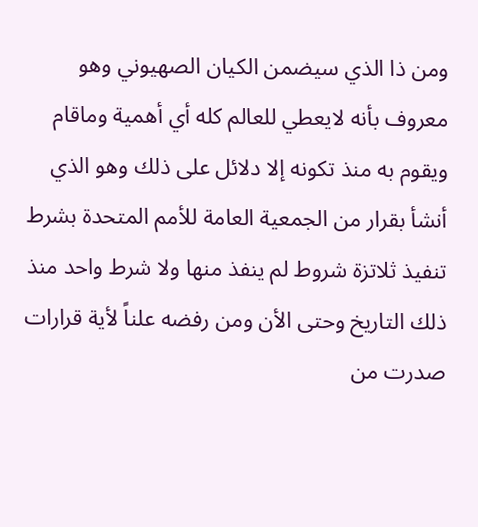ومن ذا الذي سيضمن الكيان الصهيوني وهو معروف بأنه لايعطي للعالم كله أي أهمية وماقام ويقوم به منذ تكونه إلا دلائل على ذلك وهو الذي أنشأ بقرار من الجمعية العامة للأمم المتحدة بشرط تنفيذ ثلاتزة شروط لم ينفذ منها ولا شرط واحد منذ ذلك التاريخ وحتى الأن ومن رفضه علناً لأية قرارات صدرت من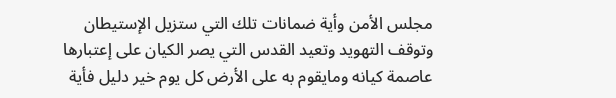مجلس الأمن وأية ضمانات تلك التي ستزيل الإستيطان وتوقف التهويد وتعيد القدس التي يصر الكيان على إعتبارها عاصمة كيانه ومايقوم به على الأرض كل يوم خير دليل فأية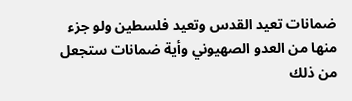ضمانات تعيد القدس وتعيد فلسطين ولو جزء منها من العدو الصهيوني وأية ضمانات ستجعل من ذلك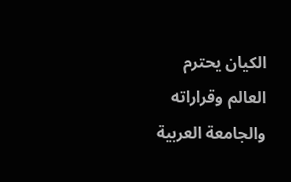الكيان يحترم العالم وقراراته والجامعة العربية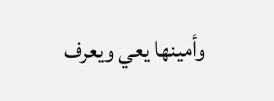وأمينها يعي ويعرف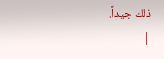ذلك جيداً.
|